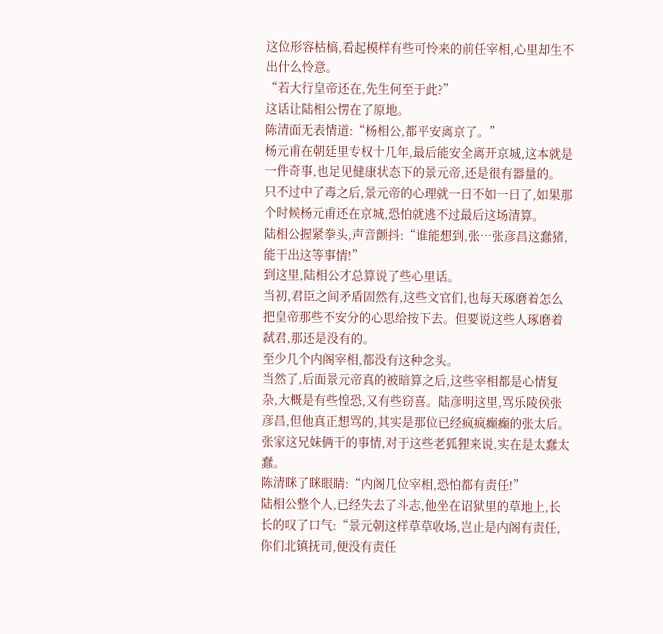这位形容枯槁,看起模样有些可怜来的前任宰相,心里却生不出什么怜意。
“若大行皇帝还在,先生何至于此?”
这话让陆相公愣在了原地。
陈清面无表情道:“杨相公,都平安离京了。”
杨元甫在朝廷里专权十几年,最后能安全离开京城,这本就是一件奇事,也足见健康状态下的景元帝,还是很有器量的。
只不过中了毒之后,景元帝的心理就一日不如一日了,如果那个时候杨元甫还在京城,恐怕就逃不过最后这场清算。
陆相公握紧拳头,声音颤抖:“谁能想到,张…张彦昌这蠢猪,能干出这等事情!”
到这里,陆相公才总算说了些心里话。
当初,君臣之间矛盾固然有,这些文官们,也每天琢磨着怎么把皇帝那些不安分的心思给按下去。但要说这些人琢磨着弑君,那还是没有的。
至少几个内阁宰相,都没有这种念头。
当然了,后面景元帝真的被暗算之后,这些宰相都是心情复杂,大概是有些惶恐,又有些窃喜。陆彦明这里,骂乐陵侯张彦昌,但他真正想骂的,其实是那位已经疯疯癫癫的张太后。
张家这兄妹俩干的事情,对于这些老狐狸来说,实在是太蠢太蠢。
陈清眯了眯眼睛:“内阁几位宰相,恐怕都有责任!”
陆相公整个人,已经失去了斗志,他坐在诏狱里的草地上,长长的叹了口气:“景元朝这样草草收场,岂止是内阁有责任,你们北镇抚司,便没有责任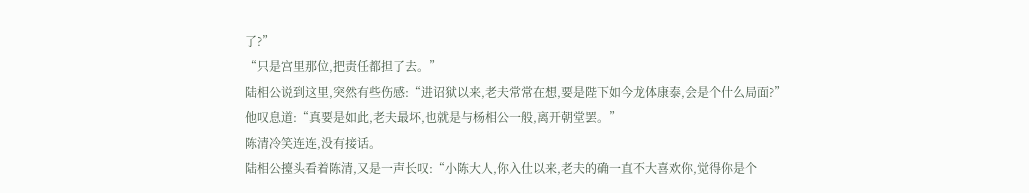了?”
“只是宫里那位,把责任都担了去。”
陆相公说到这里,突然有些伤感:“进诏狱以来,老夫常常在想,要是陛下如今龙体康泰,会是个什么局面?”
他叹息道:“真要是如此,老夫最坏,也就是与杨相公一般,离开朝堂罢。”
陈清冷笑连连,没有接话。
陆相公擡头看着陈清,又是一声长叹:“小陈大人,你入仕以来,老夫的确一直不大喜欢你,觉得你是个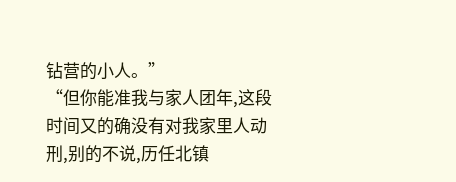钻营的小人。”
“但你能准我与家人团年,这段时间又的确没有对我家里人动刑,别的不说,历任北镇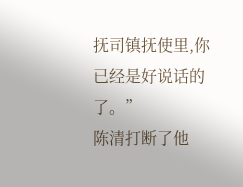抚司镇抚使里,你已经是好说话的了。”
陈清打断了他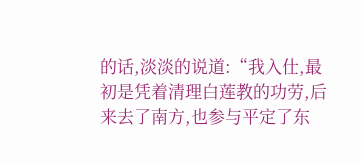的话,淡淡的说道:“我入仕,最初是凭着清理白莲教的功劳,后来去了南方,也参与平定了东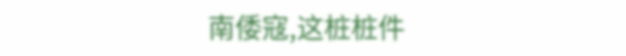南倭寇,这桩桩件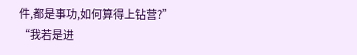件,都是事功,如何算得上钻营?”
“我若是进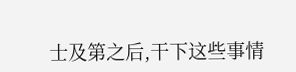士及第之后,干下这些事情